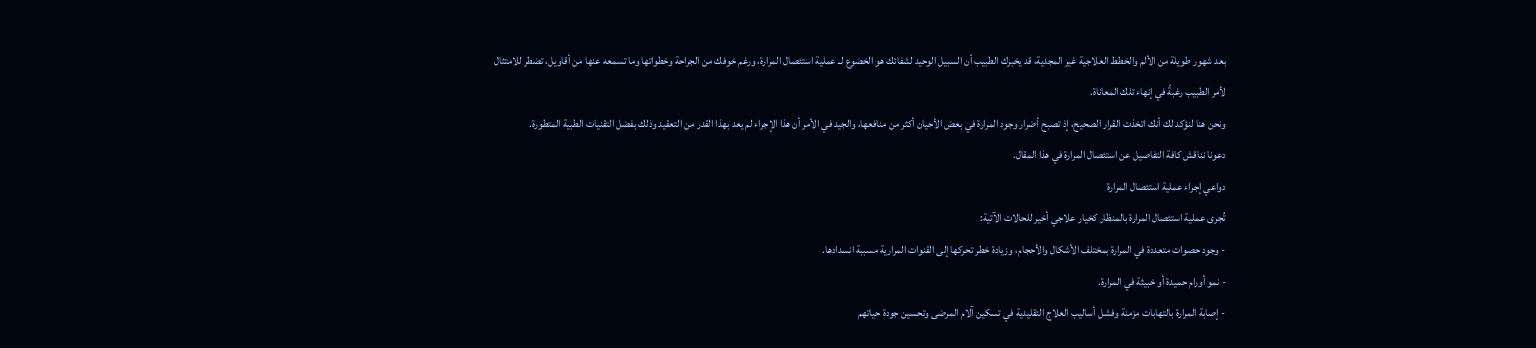بعد شهور طويلة من الألم والخطط العلاجية غير المجدية، قد يخبرك الطبيب أن السبيل الوحيد لشفائك هو الخضوع لــ عملية استئصال المرارة، ورغم خوفك من الجراحة وخطواتها وما تسمعه عنها من أقاويل، تضطر للامتثال لأمر الطبيب رغبةً في إنهاء تلك المعاناة.
ونحن هنا لنؤكد لك أنك اتخذت القرار الصحيح، إذ تصبح أضرار وجود المرارة في بعض الأحيان أكثر من منافعها، والجيد في الأمر أن هذا الإجراء لم يعد بهذا القدر من التعقيد وذلك بفضل التقنيات الطبية المتطورة.
دعونا نناقش كافة التفاصيل عن استئصال المرارة في هذا المقال.
دواعي إجراء عملية استئصال المرارة
تُجرى عملية استئصال المرارة بالمنظار كخيار علاجي أخير للحالات الآتية:
- وجود حصوات متعددة في المرارة بمختلف الأشكال والأحجام، وزيادة خطر تحركها إلى القنوات المرارية مسببة انسدادها.
- نمو أورام حميدة أو خبيثة في المرارة.
- إصابة المرارة بالتهابات مزمنة وفشل أساليب العلاج التقليدية في تسكين آلام المرضى وتحسين جودة حياتهم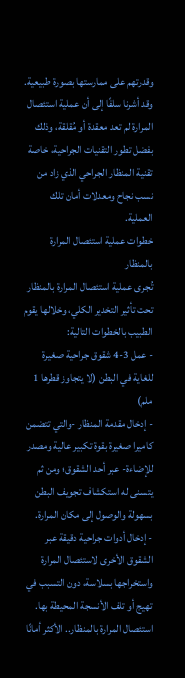وقدرتهم على ممارستها بصورة طبيعية.
وقد أشرنا سلفًا إلى أن عملية استئصال المرارة لم تعد معقدة أو مُقلقة، وذلك بفضل تطور التقنيات الجراحية، خاصة تقنية المنظار الجراحي الذي زاد من نسب نجاح ومعدلات أمان تلك العملية.
خطوات عملية استئصال المرارة بالمنظار
تُجرى عملية استئصال المرارة بالمنظار تحت تأثير التخدير الكلي، وخلالها يقوم الطبيب بالخطوات التالية:
- عمل 3-4 شقوق جراحية صغيرة للغاية في البطن (لا يتجاوز قطرها 1 ملم)
- إدخال مقدمة المنظار -والتي تتضمن كاميرا صغيرة بقوة تكبير عالية ومصدر للإضاءة- عبر أحد الشقوق؛ ومن ثم يتسنى له استكشاف تجويف البطن بسهولة والوصول إلى مكان المرارة.
- إدخال أدوات جراحية دقيقة عبر الشقوق الأخرى لاستئصال المرارة واستخراجها بسلاسة، دون التسبب في تهيج أو تلف الأنسجة المحيطة بها.
استئصال المرارة بالمنظار.. الأكثر أمانًا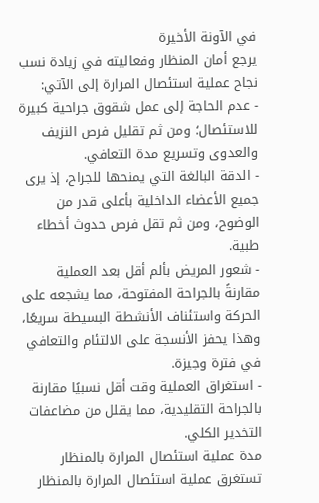في الآونة الأخيرة
يرجع أمان المنظار وفعاليته في زيادة نسب نجاح عملية استئصال المرارة إلى الآتي:
- عدم الحاجة إلى عمل شقوق جراحية كبيرة للاستئصال؛ ومن ثم تقليل فرص النزيف والعدوى وتسريع مدة التعافي.
- الدقة البالغة التي يمنحها للجراح، إذ يرى جميع الأعضاء الداخلية بأعلى قدر من الوضوح، ومن ثم تقل فرص حدوث أخطاء طبية.
- شعور المريض بألم أقل بعد العملية مقارنةً بالجراحة المفتوحة، مما يشجعه على الحركة واستئناف الأنشطة البسيطة سريعًا، وهذا يحفز الأنسجة على الالتئام والتعافي في فترة وجيزة.
- استغراق العملية وقت أقل نسبيًا مقارنة بالجراحة التقليدية، مما يقلل من مضاعفات التخدير الكلي.
مدة عملية استئصال المرارة بالمنظار
تستغرق عملية استئصال المرارة بالمنظار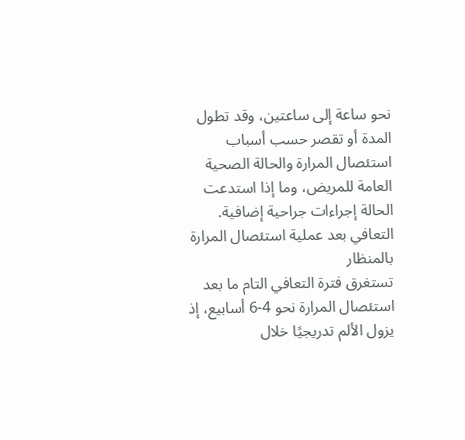نحو ساعة إلى ساعتين، وقد تطول المدة أو تقصر حسب أسباب استئصال المرارة والحالة الصحية العامة للمريض، وما إذا استدعت الحالة إجراءات جراحية إضافية.
التعافي بعد عملية استئصال المرارة بالمنظار
تستغرق فترة التعافي التام ما بعد استئصال المرارة نحو 4-6 أسابيع، إذ يزول الألم تدريجيًا خلال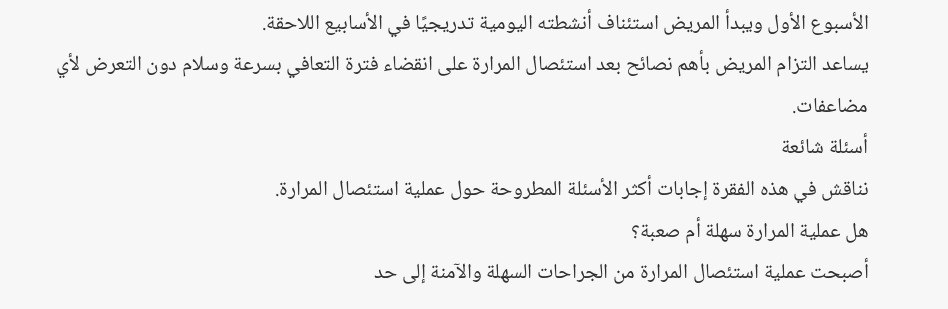الأسبوع الأول ويبدأ المريض استئناف أنشطته اليومية تدريجيًا في الأسابيع اللاحقة.
يساعد التزام المريض بأهم نصائح بعد استئصال المرارة على انقضاء فترة التعافي بسرعة وسلام دون التعرض لأي مضاعفات.
أسئلة شائعة
نناقش في هذه الفقرة إجابات أكثر الأسئلة المطروحة حول عملية استئصال المرارة.
هل عملية المرارة سهلة أم صعبة؟
أصبحت عملية استئصال المرارة من الجراحات السهلة والآمنة إلى حد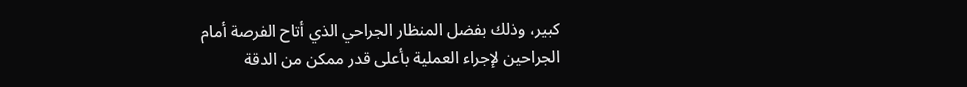كبير، وذلك بفضل المنظار الجراحي الذي أتاح الفرصة أمام الجراحين لإجراء العملية بأعلى قدر ممكن من الدقة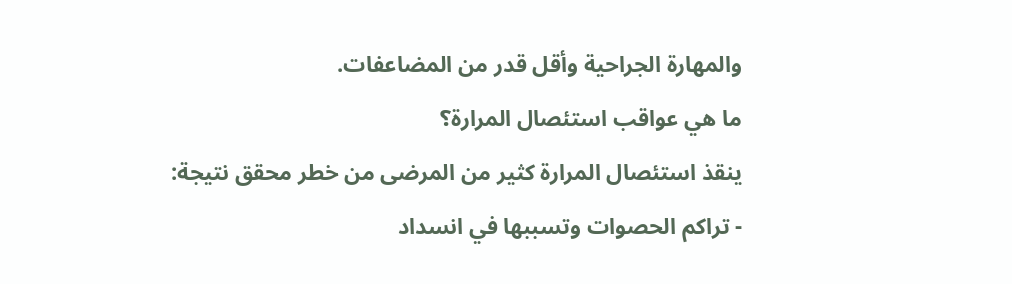والمهارة الجراحية وأقل قدر من المضاعفات.
ما هي عواقب استئصال المرارة؟
ينقذ استئصال المرارة كثير من المرضى من خطر محقق نتيجة:
- تراكم الحصوات وتسببها في انسداد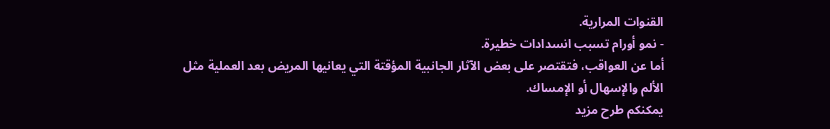القنوات المرارية.
- نمو أورام تسبب انسدادات خطيرة.
أما عن العواقب، فتقتصر على بعض الآثار الجانبية المؤقتة التي يعانيها المريض بعد العملية مثل الألم والإسهال أو الإمساك.
يمكنكم طرح مزيد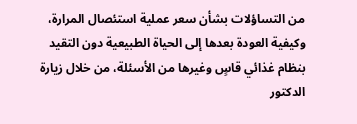من التساؤلات بشأن سعر عملية استئصال المرارة، وكيفية العودة بعدها إلى الحياة الطبيعية دون التقيد بنظام غذائي قاسٍ وغيرها من الأسئلة، من خلال زيارة الدكتور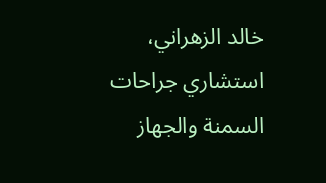خالد الزهراني، استشاري جراحات السمنة والجهاز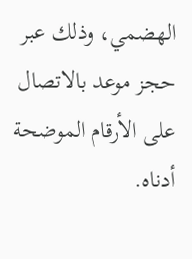الهضمي، وذلك عبر حجز موعد بالاتصال على الأرقام الموضحة أدناه.